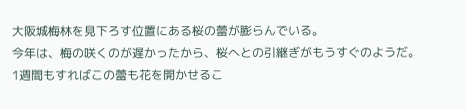大阪城梅林を見下ろす位置にある桜の蕾が膨らんでいる。
今年は、梅の咲くのが遅かったから、桜へとの引継ぎがもうすぐのようだ。
1週間もすればこの蕾も花を開かせるこ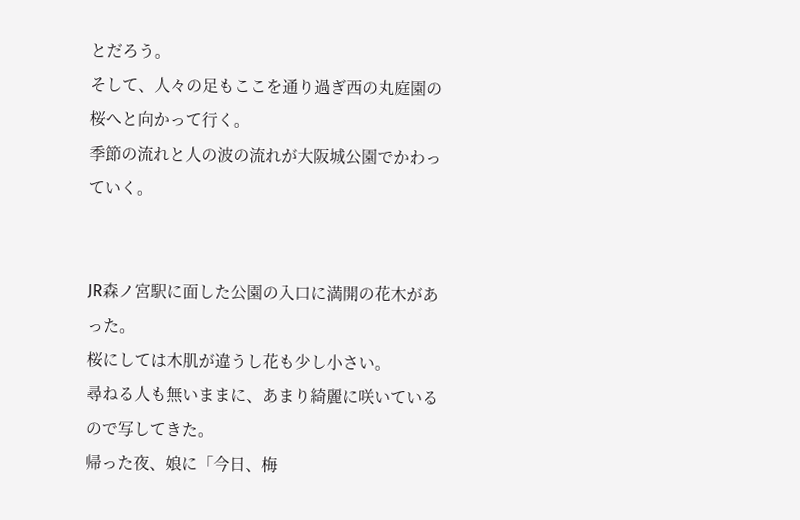とだろう。
そして、人々の足もここを通り過ぎ西の丸庭園の桜へと向かって行く。
季節の流れと人の波の流れが大阪城公園でかわっていく。


JR森ノ宮駅に面した公園の入口に満開の花木があった。
桜にしては木肌が違うし花も少し小さい。
尋ねる人も無いままに、あまり綺麗に咲いているので写してきた。
帰った夜、娘に「今日、梅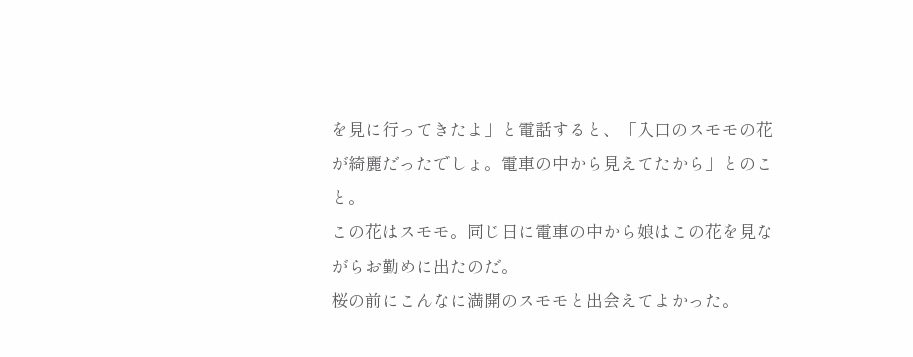を見に行ってきたよ」と電話すると、「入口のスモモの花が綺麗だったでしょ。電車の中から見えてたから」とのこと。
この花はスモモ。同じ日に電車の中から娘はこの花を見ながらお勤めに出たのだ。
桜の前にこんなに満開のスモモと出会えてよかった。